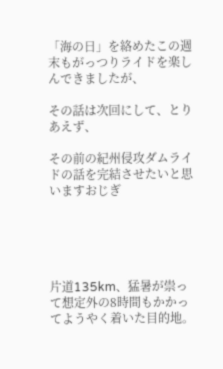「海の日」を絡めたこの週末もがっつりライドを楽しんできましたが、

その話は次回にして、とりあえず、

その前の紀州侵攻ダムライドの話を完結させたいと思いますおじぎ





片道135km、猛暑が祟って想定外の8時間もかかってようやく着いた目的地。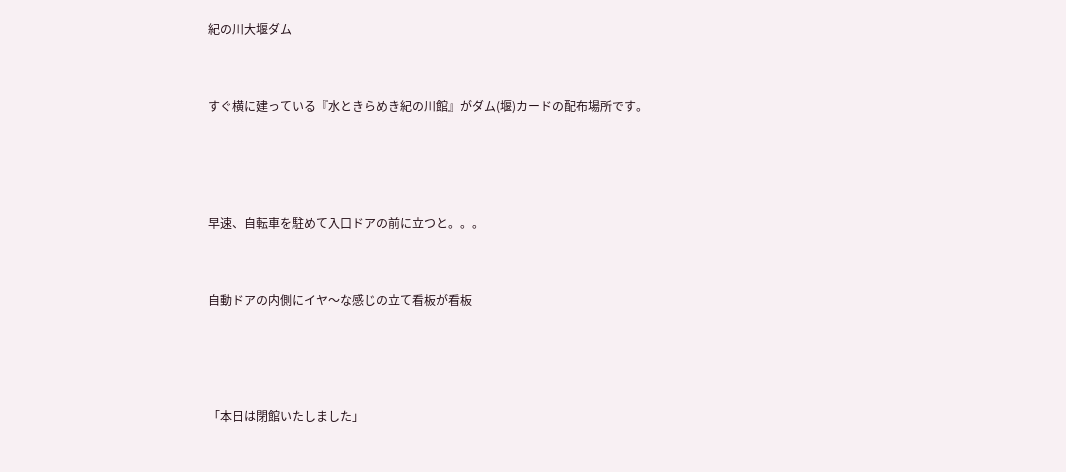紀の川大堰ダム



すぐ横に建っている『水ときらめき紀の川館』がダム(堰)カードの配布場所です。





早速、自転車を駐めて入口ドアの前に立つと。。。



自動ドアの内側にイヤ〜な感じの立て看板が看板





「本日は閉館いたしました」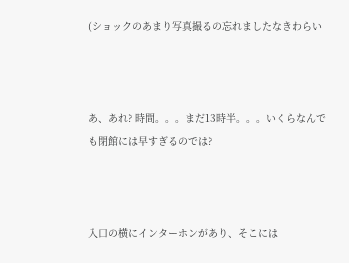(ショックのあまり写真撮るの忘れましたなきわらい



あ、あれ? 時間。。。まだ13時半。。。いくらなんでも閉館には早すぎるのでは?



入口の横にインターホンがあり、そこには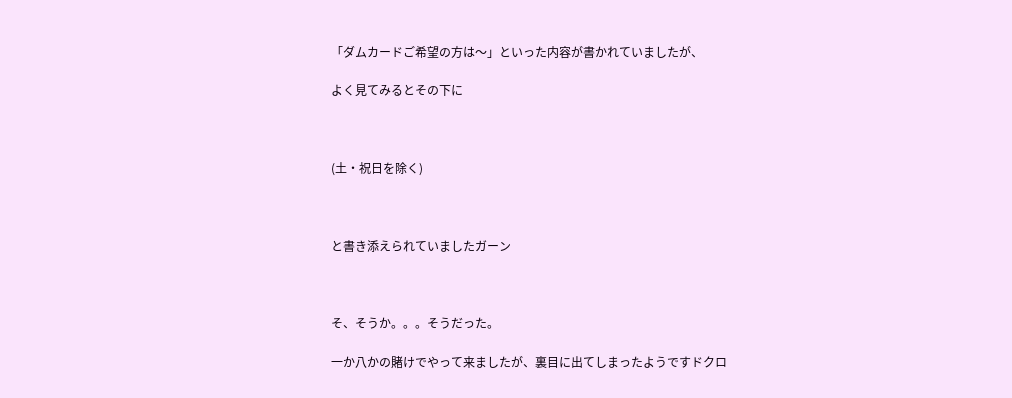「ダムカードご希望の方は〜」といった内容が書かれていましたが、

よく見てみるとその下に



(土・祝日を除く)



と書き添えられていましたガーン



そ、そうか。。。そうだった。

一か八かの賭けでやって来ましたが、裏目に出てしまったようですドクロ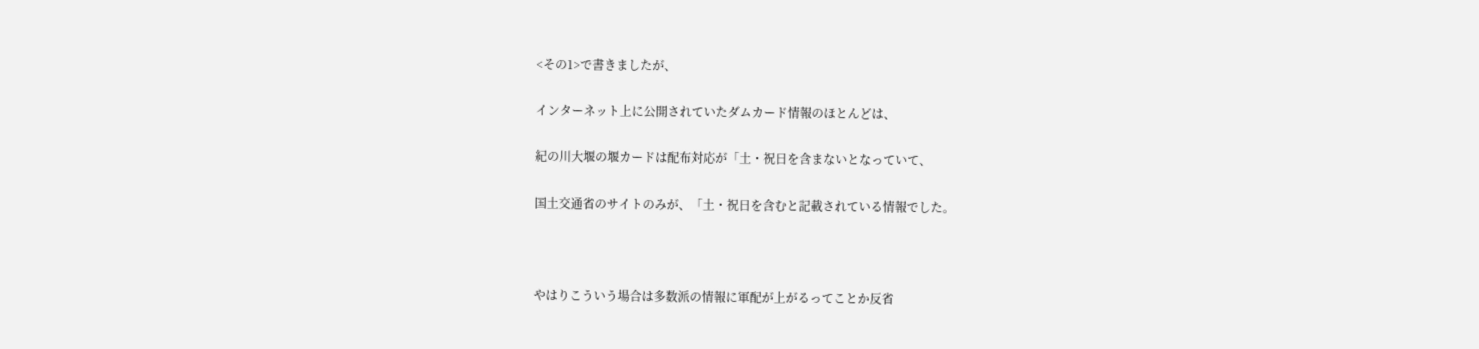<その1>で書きましたが、

インターネット上に公開されていたダムカード情報のほとんどは、

紀の川大堰の堰カードは配布対応が「土・祝日を含まないとなっていて、

国土交通省のサイトのみが、「土・祝日を含むと記載されている情報でした。



やはりこういう場合は多数派の情報に軍配が上がるってことか反省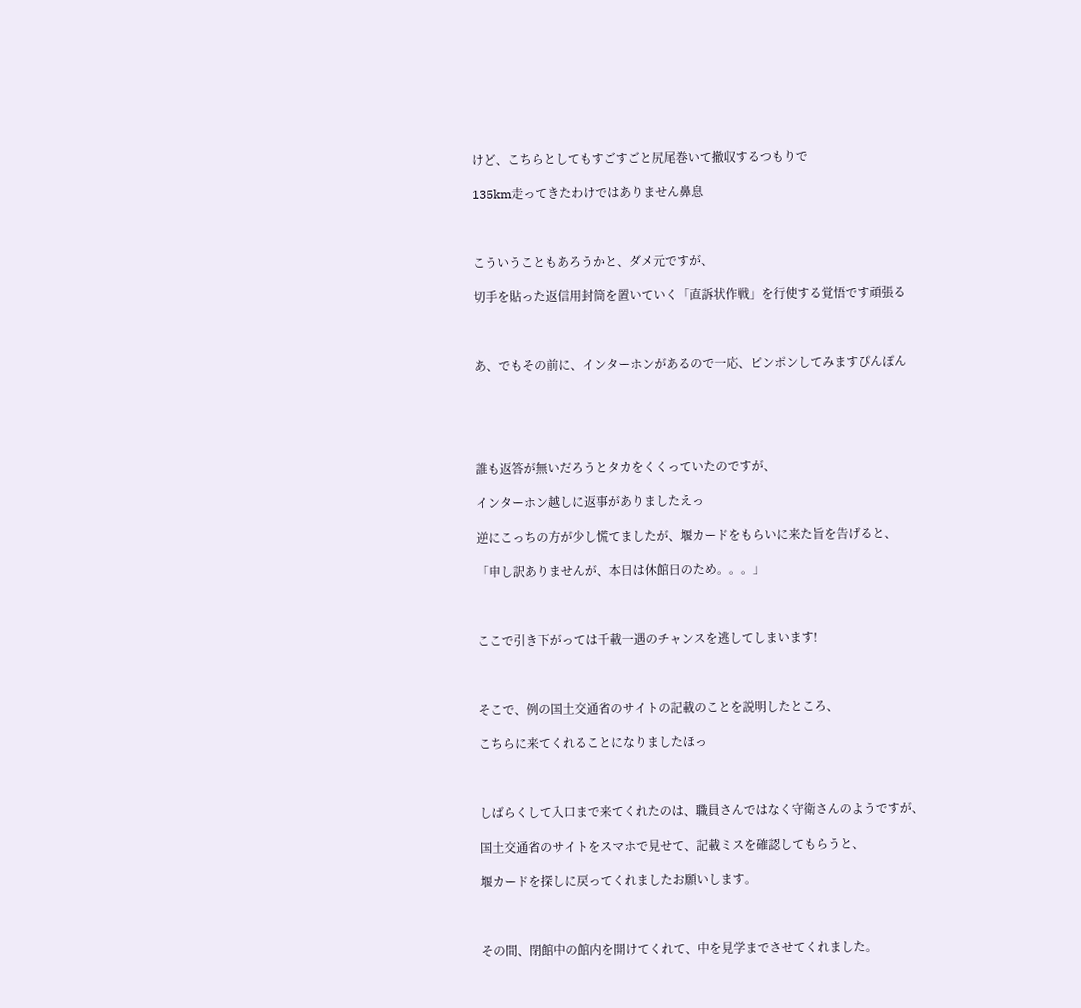けど、こちらとしてもすごすごと尻尾巻いて撤収するつもりで

135km走ってきたわけではありません鼻息



こういうこともあろうかと、ダメ元ですが、

切手を貼った返信用封筒を置いていく「直訴状作戦」を行使する覚悟です頑張る



あ、でもその前に、インターホンがあるので一応、ピンポンしてみますぴんぽん





誰も返答が無いだろうとタカをくくっていたのですが、

インターホン越しに返事がありましたえっ

逆にこっちの方が少し慌てましたが、堰カードをもらいに来た旨を告げると、

「申し訳ありませんが、本日は休館日のため。。。」



ここで引き下がっては千載一遇のチャンスを逃してしまいます!



そこで、例の国土交通省のサイトの記載のことを説明したところ、

こちらに来てくれることになりましたほっ



しばらくして入口まで来てくれたのは、職員さんではなく守衛さんのようですが、

国土交通省のサイトをスマホで見せて、記載ミスを確認してもらうと、

堰カードを探しに戻ってくれましたお願いします。



その間、閉館中の館内を開けてくれて、中を見学までさせてくれました。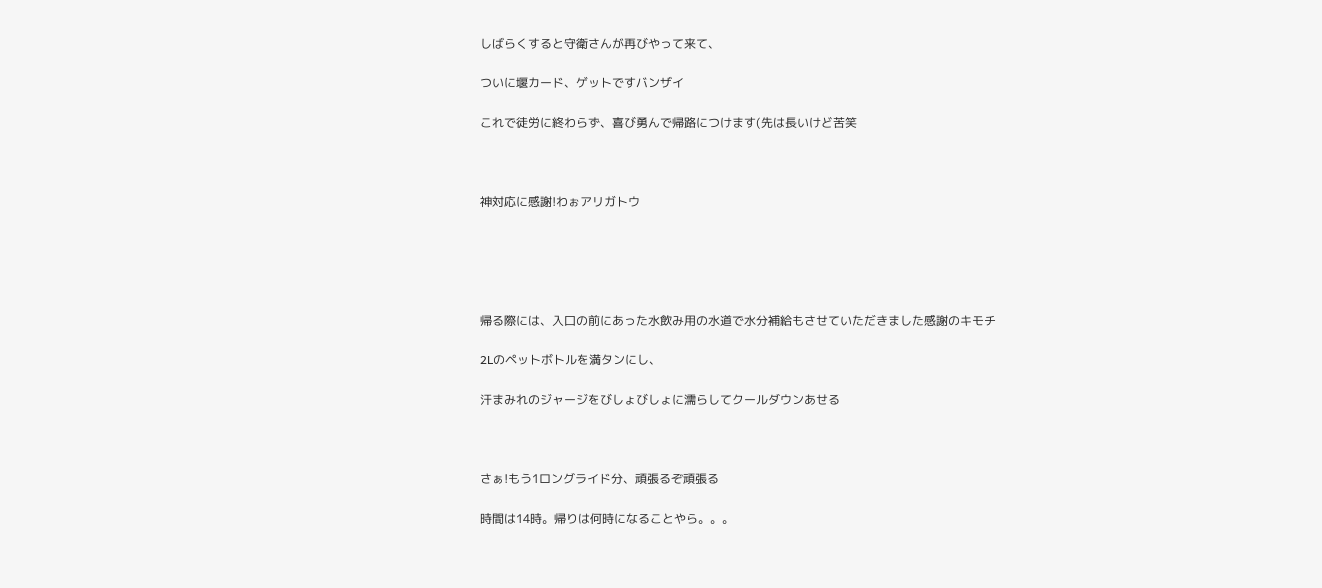しばらくすると守衛さんが再びやって来て、

ついに堰カード、ゲットですバンザイ

これで徒労に終わらず、喜び勇んで帰路につけます(先は長いけど苦笑



神対応に感謝!わぉアリガトウ





帰る際には、入口の前にあった水飲み用の水道で水分補給もさせていただきました感謝のキモチ

2Lのペットボトルを満タンにし、

汗まみれのジャージをびしょびしょに濡らしてクールダウンあせる



さぁ!もう1ロングライド分、頑張るぞ頑張る

時間は14時。帰りは何時になることやら。。。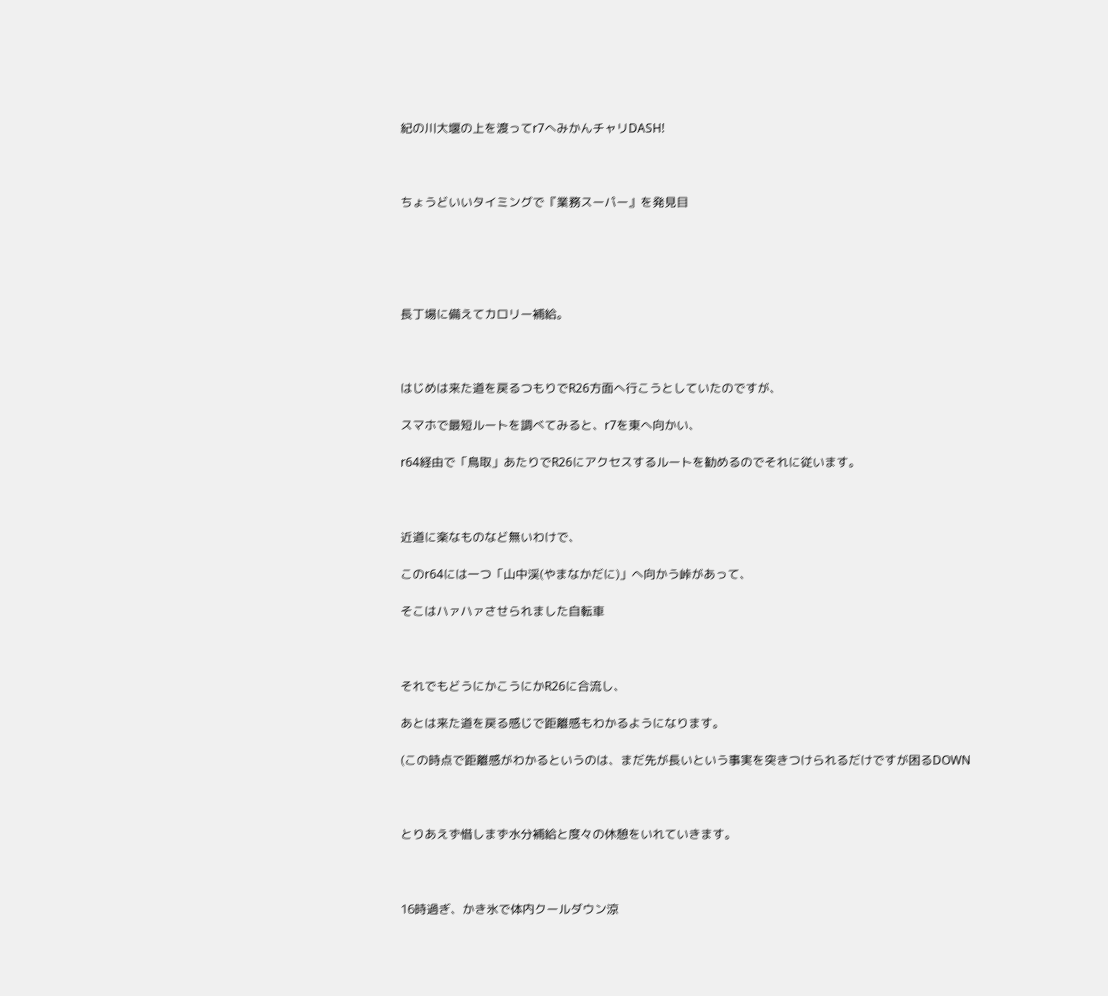紀の川大堰の上を渡ってr7へみかんチャリDASH!



ちょうどいいタイミングで『業務スーパー』を発見目





長丁場に備えてカロリー補給。



はじめは来た道を戻るつもりでR26方面へ行こうとしていたのですが、

スマホで最短ルートを調べてみると、r7を東へ向かい、

r64経由で「鳥取」あたりでR26にアクセスするルートを勧めるのでそれに従います。



近道に楽なものなど無いわけで、

このr64には一つ「山中渓(やまなかだに)」へ向かう峠があって、

そこはハァハァさせられました自転車



それでもどうにかこうにかR26に合流し、

あとは来た道を戻る感じで距離感もわかるようになります。

(この時点で距離感がわかるというのは、まだ先が長いという事実を突きつけられるだけですが困るDOWN



とりあえず惜しまず水分補給と度々の休憩をいれていきます。



16時過ぎ、かき氷で体内クールダウン涼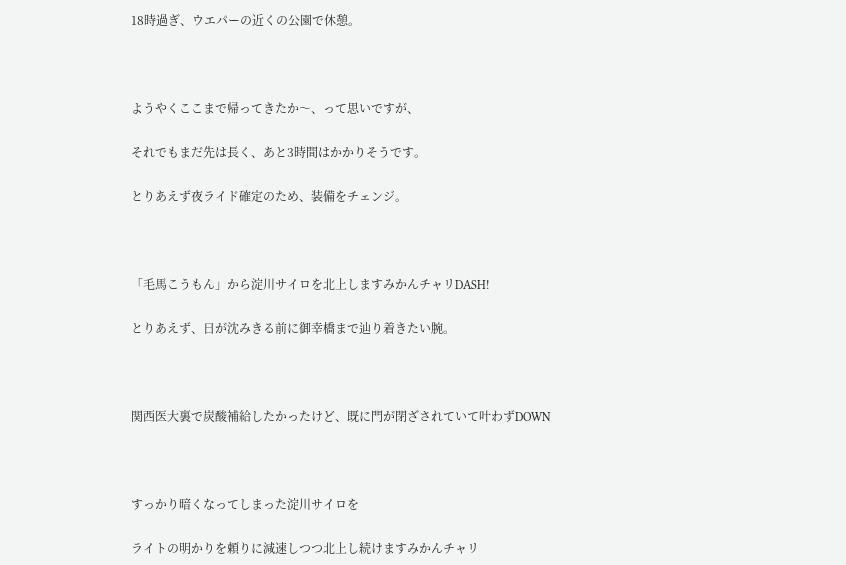18時過ぎ、ウエパーの近くの公園で休憩。



ようやくここまで帰ってきたか〜、って思いですが、

それでもまだ先は長く、あと3時間はかかりそうです。

とりあえず夜ライド確定のため、装備をチェンジ。



「毛馬こうもん」から淀川サイロを北上しますみかんチャリDASH!

とりあえず、日が沈みきる前に御幸橋まで辿り着きたい腕。



関西医大裏で炭酸補給したかったけど、既に門が閉ざされていて叶わずDOWN



すっかり暗くなってしまった淀川サイロを

ライトの明かりを頼りに減速しつつ北上し続けますみかんチャリ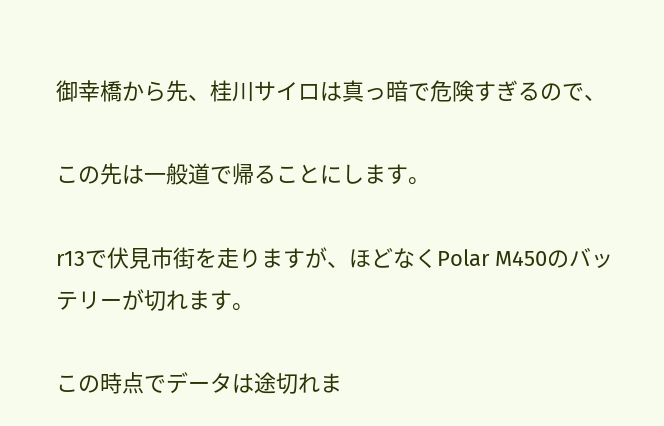御幸橋から先、桂川サイロは真っ暗で危険すぎるので、

この先は一般道で帰ることにします。

r13で伏見市街を走りますが、ほどなくPolar M450のバッテリーが切れます。

この時点でデータは途切れま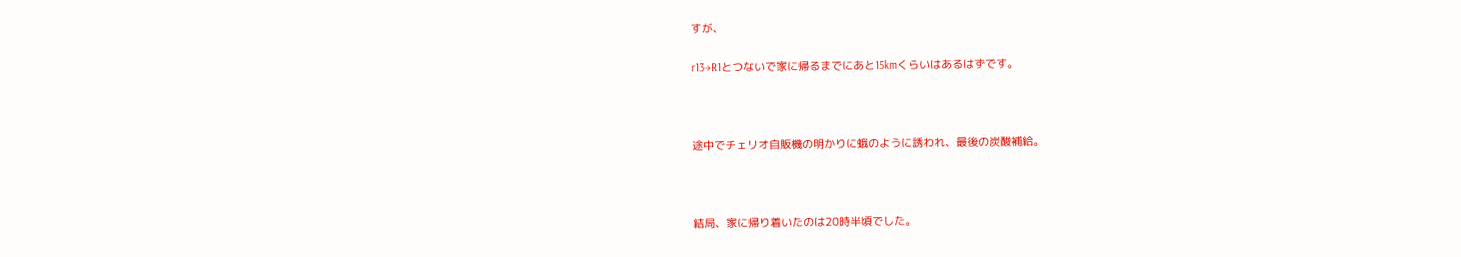すが、

r13→R1とつないで家に帰るまでにあと15kmくらいはあるはずです。



途中でチェリオ自販機の明かりに蛾のように誘われ、最後の炭酸補給。



結局、家に帰り着いたのは20時半頃でした。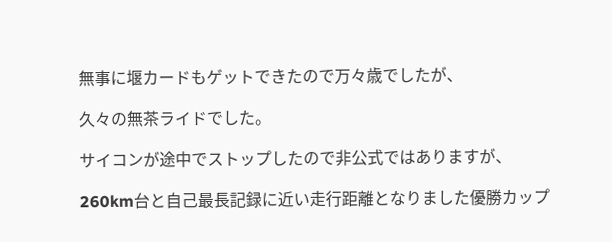無事に堰カードもゲットできたので万々歳でしたが、

久々の無茶ライドでした。

サイコンが途中でストップしたので非公式ではありますが、

260km台と自己最長記録に近い走行距離となりました優勝カップ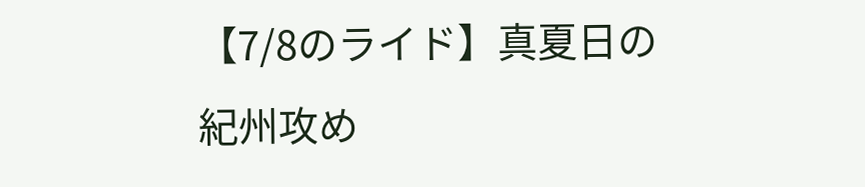【7/8のライド】真夏日の紀州攻め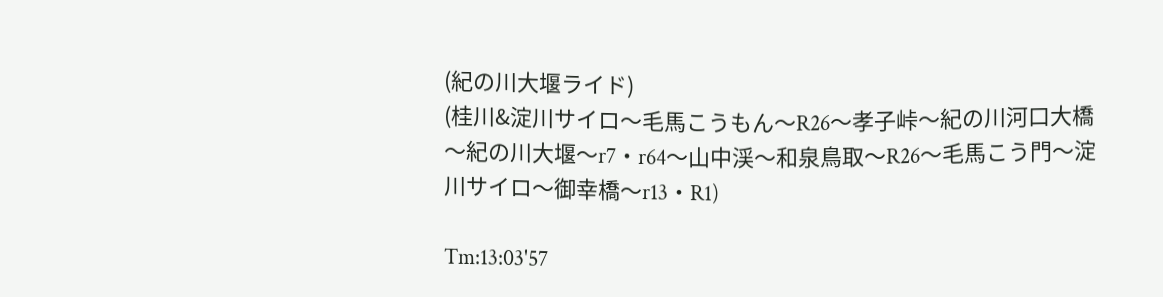(紀の川大堰ライド)
(桂川&淀川サイロ〜毛馬こうもん〜R26〜孝子峠〜紀の川河口大橋〜紀の川大堰〜r7・r64〜山中渓〜和泉鳥取〜R26〜毛馬こう門〜淀川サイロ〜御幸橋〜r13・R1)

Tm:13:03'57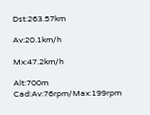Dst:263.57km

Av:20.1km/h

Mx:47.2km/h

Alt:700m
Cad:Av:76rpm/Max:199rpm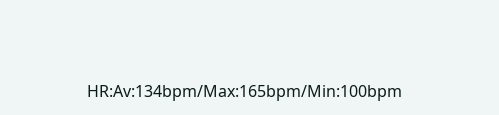HR:Av:134bpm/Max:165bpm/Min:100bpm